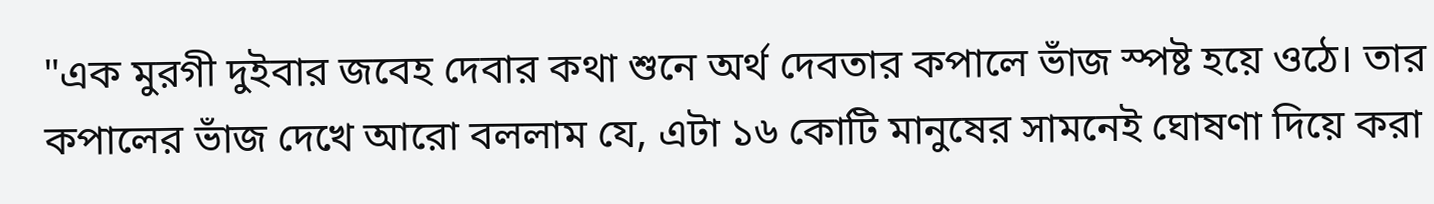"এক মুরগী দুইবার জবেহ দেবার কথা শুনে অর্থ দেবতার কপালে ভাঁজ স্পষ্ট হয়ে ওঠে। তার কপালের ভাঁজ দেখে আরো বললাম যে, এটা ১৬ কোটি মানুষের সামনেই ঘোষণা দিয়ে করা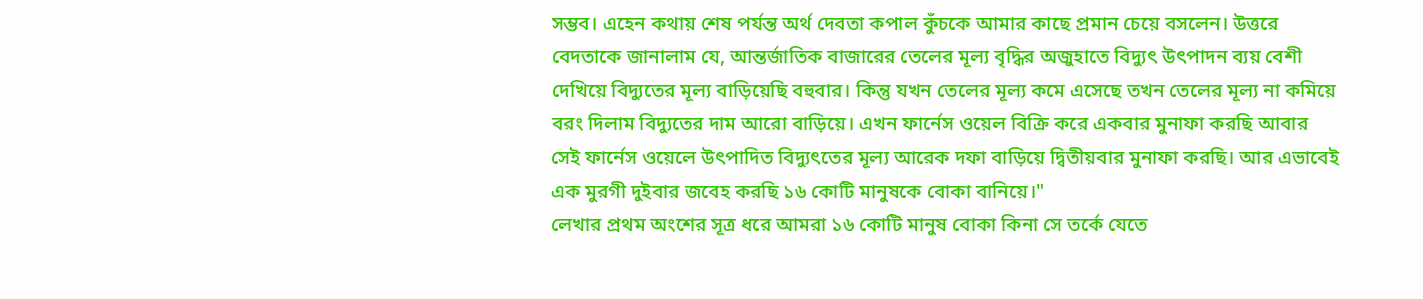সম্ভব। এহেন কথায় শেষ পর্যন্ত অর্থ দেবতা কপাল কুঁচকে আমার কাছে প্রমান চেয়ে বসলেন। উত্তরে বেদতাকে জানালাম যে, আন্তর্জাতিক বাজারের তেলের মূল্য বৃদ্ধির অজুহাতে বিদ্যুৎ উৎপাদন ব্যয় বেশী দেখিয়ে বিদ্যুতের মূল্য বাড়িয়েছি বহুবার। কিন্তু যখন তেলের মূল্য কমে এসেছে তখন তেলের মূল্য না কমিয়ে বরং দিলাম বিদ্যুতের দাম আরো বাড়িয়ে। এখন ফার্নেস ওয়েল বিক্রি করে একবার মুনাফা করছি আবার সেই ফার্নেস ওয়েলে উৎপাদিত বিদ্যুৎতের মূল্য আরেক দফা বাড়িয়ে দ্বিতীয়বার মুনাফা করছি। আর এভাবেই এক মুরগী দুইবার জবেহ করছি ১৬ কোটি মানুষকে বোকা বানিয়ে।"
লেখার প্রথম অংশের সূত্র ধরে আমরা ১৬ কোটি মানুষ বোকা কিনা সে তর্কে যেতে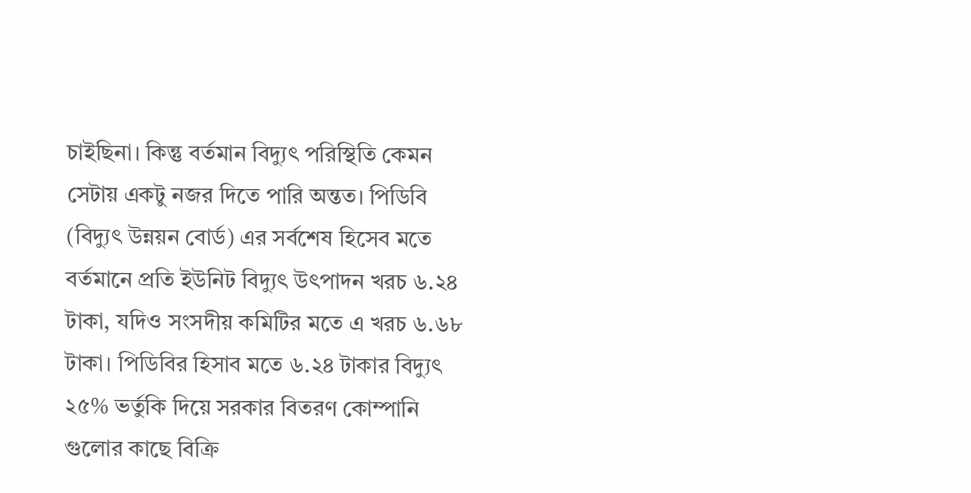চাইছিনা। কিন্তু বর্তমান বিদ্যুৎ পরিস্থিতি কেমন সেটায় একটু নজর দিতে পারি অন্তত। পিডিবি (বিদ্যুৎ উন্নয়ন বোর্ড) এর সর্বশেষ হিসেব মতে বর্তমানে প্রতি ইউনিট বিদ্যুৎ উৎপাদন খরচ ৬.২৪ টাকা, যদিও সংসদীয় কমিটির মতে এ খরচ ৬.৬৮ টাকা। পিডিবির হিসাব মতে ৬.২৪ টাকার বিদ্যুৎ ২৫% ভর্তুকি দিয়ে সরকার বিতরণ কোম্পানি গুলোর কাছে বিক্রি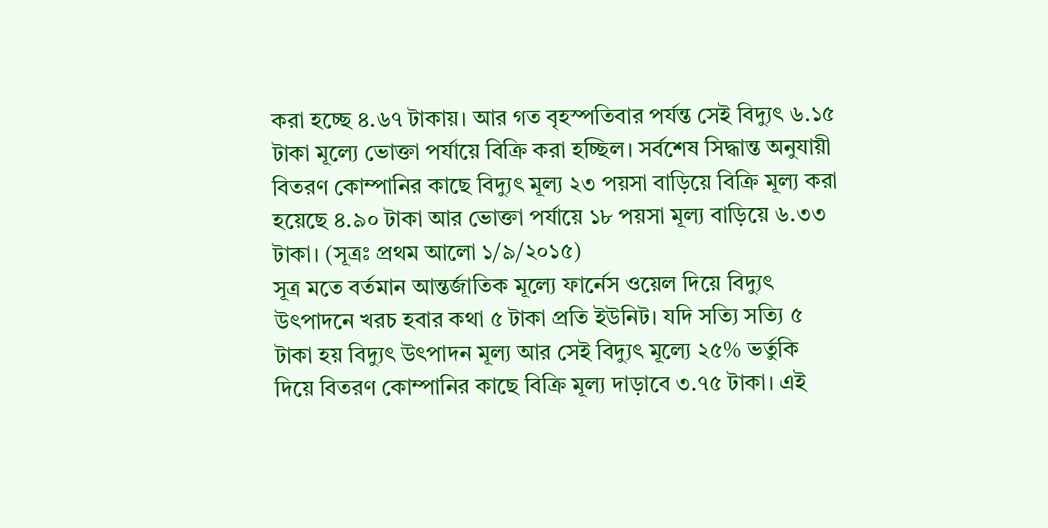করা হচ্ছে ৪.৬৭ টাকায়। আর গত বৃহস্পতিবার পর্যন্ত সেই বিদ্যুৎ ৬.১৫ টাকা মূল্যে ভোক্তা পর্যায়ে বিক্রি করা হচ্ছিল। সর্বশেষ সিদ্ধান্ত অনুযায়ী বিতরণ কোম্পানির কাছে বিদ্যুৎ মূল্য ২৩ পয়সা বাড়িয়ে বিক্রি মূল্য করা হয়েছে ৪.৯০ টাকা আর ভোক্তা পর্যায়ে ১৮ পয়সা মূল্য বাড়িয়ে ৬.৩৩ টাকা। (সূত্রঃ প্রথম আলো ১/৯/২০১৫)
সূত্র মতে বর্তমান আন্তর্জাতিক মূল্যে ফার্নেস ওয়েল দিয়ে বিদ্যুৎ উৎপাদনে খরচ হবার কথা ৫ টাকা প্রতি ইউনিট। যদি সত্যি সত্যি ৫ টাকা হয় বিদ্যুৎ উৎপাদন মূল্য আর সেই বিদ্যুৎ মূল্যে ২৫% ভর্তুকি দিয়ে বিতরণ কোম্পানির কাছে বিক্রি মূল্য দাড়াবে ৩.৭৫ টাকা। এই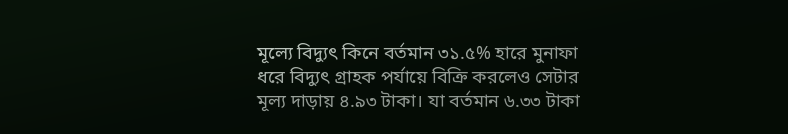মূল্যে বিদ্যুৎ কিনে বর্তমান ৩১.৫% হারে মুনাফা ধরে বিদ্যুৎ গ্রাহক পর্যায়ে বিক্রি করলেও সেটার মূল্য দাড়ায় ৪.৯৩ টাকা। যা বর্তমান ৬.৩৩ টাকা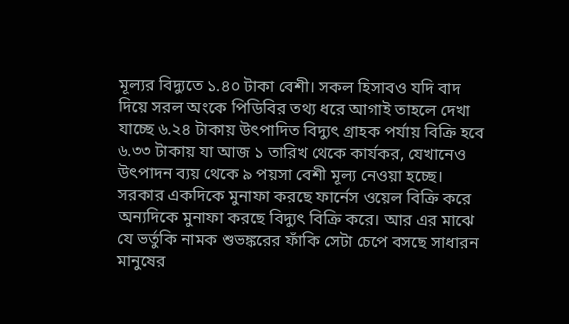মূল্যর বিদ্যুতে ১.৪০ টাকা বেশী। সকল হিসাবও যদি বাদ দিয়ে সরল অংকে পিডিবির তথ্য ধরে আগাই তাহলে দেখা যাচ্ছে ৬.২৪ টাকায় উৎপাদিত বিদ্যুৎ গ্রাহক পর্যায় বিক্রি হবে ৬.৩৩ টাকায় যা আজ ১ তারিখ থেকে কার্যকর, যেখানেও উৎপাদন ব্যয় থেকে ৯ পয়সা বেশী মূল্য নেওয়া হচ্ছে।
সরকার একদিকে মুনাফা করছে ফার্নেস ওয়েল বিক্রি করে অন্যদিকে মুনাফা করছে বিদ্যুৎ বিক্রি করে। আর এর মাঝে যে ভর্তুকি নামক শুভঙ্করের ফাঁকি সেটা চেপে বসছে সাধারন মানুষের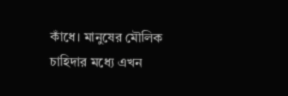কাঁধে। মানুষের মৌলিক চাহিদার মধ্যে এখন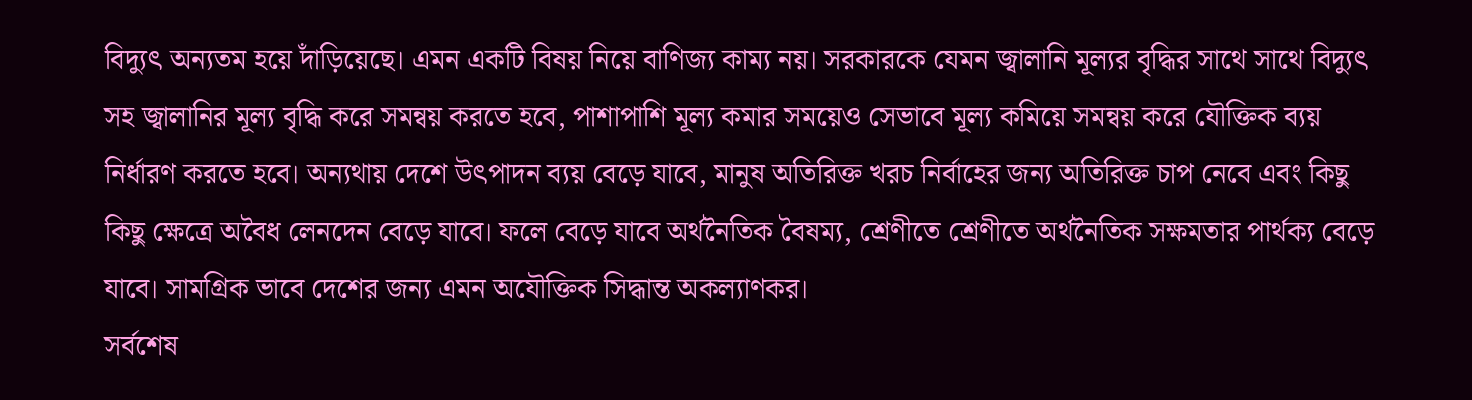বিদ্যুৎ অন্যতম হয়ে দাঁড়িয়েছে। এমন একটি বিষয় নিয়ে বাণিজ্য কাম্য নয়। সরকারকে যেমন জ্বালানি মূল্যর বৃদ্ধির সাথে সাথে বিদ্যুৎ সহ জ্বালানির মূল্য বৃদ্ধি করে সমন্বয় করতে হবে, পাশাপাশি মূল্য কমার সময়েও সেভাবে মূল্য কমিয়ে সমন্বয় করে যৌক্তিক ব্যয় নির্ধারণ করতে হবে। অন্যথায় দেশে উৎপাদন ব্যয় বেড়ে যাবে, মানুষ অতিরিক্ত খরচ নির্বাহের জন্য অতিরিক্ত চাপ নেবে এবং কিছু কিছু ক্ষেত্রে অবৈধ লেনদেন বেড়ে যাবে। ফলে বেড়ে যাবে অর্থনৈতিক বৈষম্য, শ্রেণীতে শ্রেণীতে অর্থনৈতিক সক্ষমতার পার্থক্য বেড়ে যাবে। সামগ্রিক ভাবে দেশের জন্য এমন অযৌক্তিক সিদ্ধান্ত অকল্যাণকর।
সর্বশেষ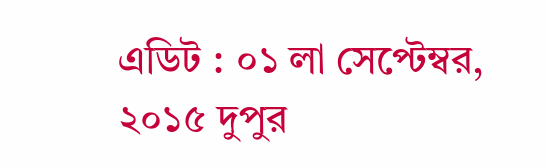এডিট : ০১ লা সেপ্টেম্বর, ২০১৫ দুপুর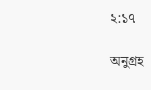২:১৭

অনুগ্রহ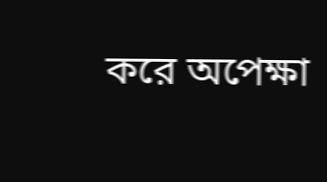করে অপেক্ষা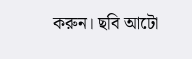করুন। ছবি আটো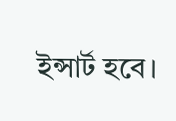ইন্সার্ট হবে।